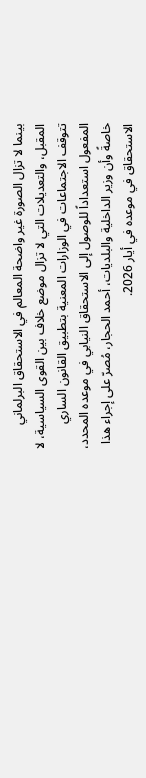بينما لا تزال الصورة غير واضحة المعالم في الاستحقاق البرلماني المقبل، والتعديلات التي لا تزال موضع خلاف بين القوى السياسية، لا تتوقف الاجتماعات في الوزارات المعنية بتطبيق القانون الساري المفعول استعداداً للوصول إلى الاستحقاق النيابي في موعده المحدد، خاصةً وأن وزير الداخلية والبلديات، أحمد الحجار، مُصرّ على إجراء هذا الاستحقاق في موعده في أيار 2026.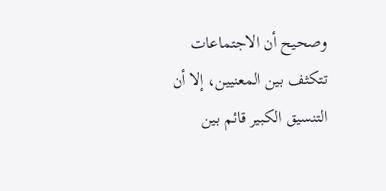وصحيح أن الاجتماعات تتكثف بين المعنيين، إلا أن التنسيق الكبير قائم بين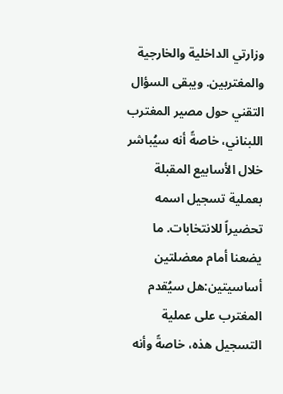وزارتي الداخلية والخارجية والمغتربين. ويبقى السؤال التقني حول مصير المغترب اللبناني، خاصةً أنه سيُباشر خلال الأسابيع المقبلة بعملية تسجيل اسمه تحضيراً للانتخابات. ما يضعنا أمام معضلتين أساسيتين:هل سيُقدم المغترب على عملية التسجيل هذه، خاصةً وأنه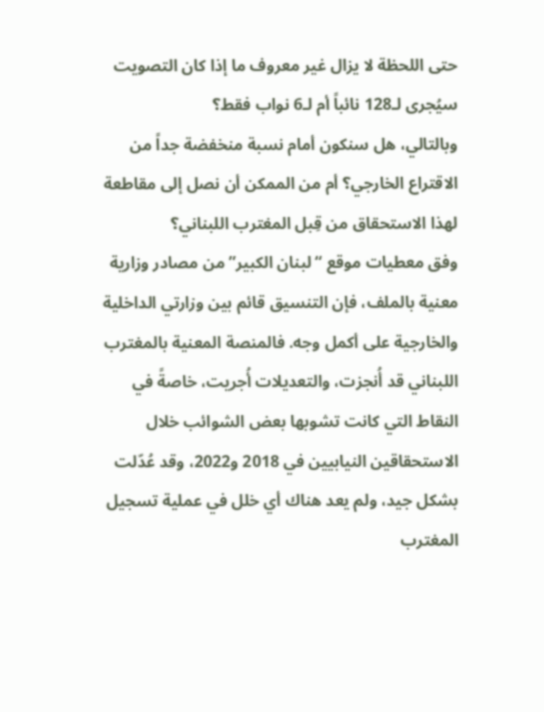حتى اللحظة لا يزال غير معروف ما إذا كان التصويت سيُجرى لـ128 نائباً أم لـ6 نواب فقط؟
وبالتالي، هل سنكون أمام نسبة منخفضة جداً من الاقتراع الخارجي؟ أم من الممكن أن نصل إلى مقاطعة لهذا الاستحقاق من قِبل المغترب اللبناني؟
وفق معطيات موقع “لبنان الكبير” من مصادر وزارية معنية بالملف، فإن التنسيق قائم بين وزارتي الداخلية والخارجية على أكمل وجه. فالمنصة المعنية بالمغترب اللبناني قد أُنجزت، والتعديلات أُجريت، خاصةً في النقاط التي كانت تشوبها بعض الشوائب خلال الاستحقاقين النيابيين في 2018 و2022، وقد عُدّلت بشكل جيد، ولم يعد هناك أي خلل في عملية تسجيل المغترب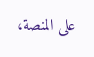على المنصة،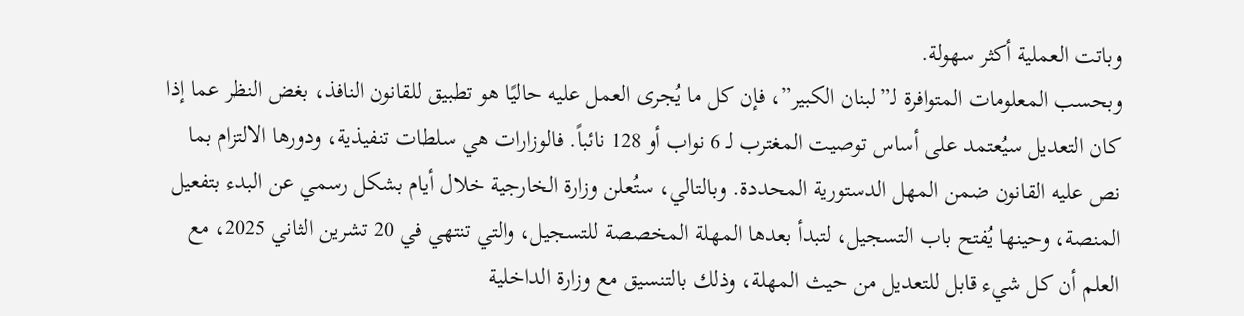وباتت العملية أكثر سهولة.
وبحسب المعلومات المتوافرة لـ”لبنان الكبير”، فإن كل ما يُجرى العمل عليه حاليًا هو تطبيق للقانون النافذ، بغض النظر عما إذا كان التعديل سيُعتمد على أساس توصيت المغترب لـ 6 نواب أو 128 نائباً. فالوزارات هي سلطات تنفيذية، ودورها الالتزام بما نص عليه القانون ضمن المهل الدستورية المحددة. وبالتالي، ستُعلن وزارة الخارجية خلال أيام بشكل رسمي عن البدء بتفعيل المنصة، وحينها يُفتح باب التسجيل، لتبدأ بعدها المهلة المخصصة للتسجيل، والتي تنتهي في 20 تشرين الثاني 2025، مع العلم أن كل شيء قابل للتعديل من حيث المهلة، وذلك بالتنسيق مع وزارة الداخلية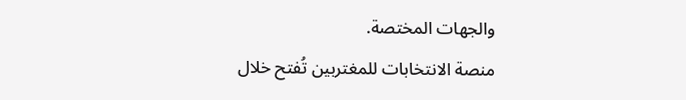والجهات المختصة.
منصة الانتخابات للمغتربين تُفتح خلال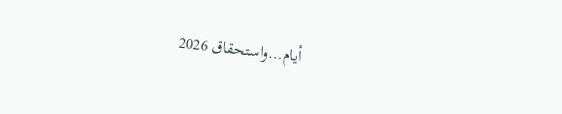أيام…واستحقاق 2026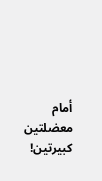أمام معضلتين كبيرتين!